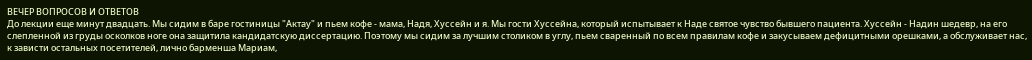ВЕЧЕР ВОПРОСОВ И ОТВЕТОВ
До лекции еще минут двадцать. Мы сидим в баре гостиницы "Актау" и пьем кофе - мама, Надя, Хуссейн и я. Мы гости Хуссейна, который испытывает к Наде святое чувство бывшего пациента. Хуссейн - Надин шедевр, на его слепленной из груды осколков ноге она защитила кандидатскую диссертацию. Поэтому мы сидим за лучшим столиком в углу, пьем сваренный по всем правилам кофе и закусываем дефицитными орешками, а обслуживает нас, к зависти остальных посетителей, лично барменша Мариам,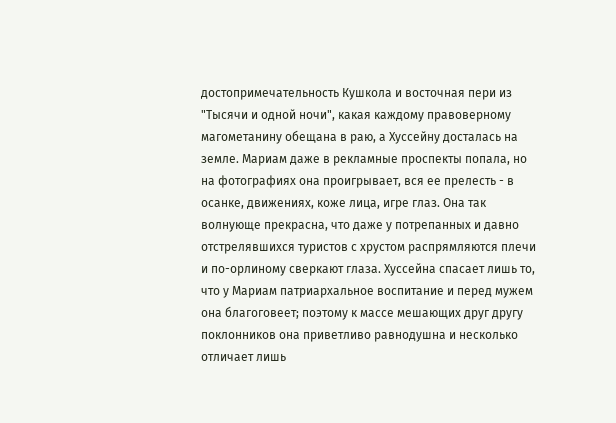достопримечательность Кушкола и восточная пери из "Тысячи и одной ночи", какая каждому правоверному магометанину обещана в раю, а Хуссейну досталась на земле. Мариам даже в рекламные проспекты попала, но на фотографиях она проигрывает, вся ее прелесть - в осанке, движениях, коже лица, игре глаз. Она так волнующе прекрасна, что даже у потрепанных и давно отстрелявшихся туристов с хрустом распрямляются плечи и по-орлиному сверкают глаза. Хуссейна спасает лишь то, что у Мариам патриархальное воспитание и перед мужем она благоговеет; поэтому к массе мешающих друг другу поклонников она приветливо равнодушна и несколько отличает лишь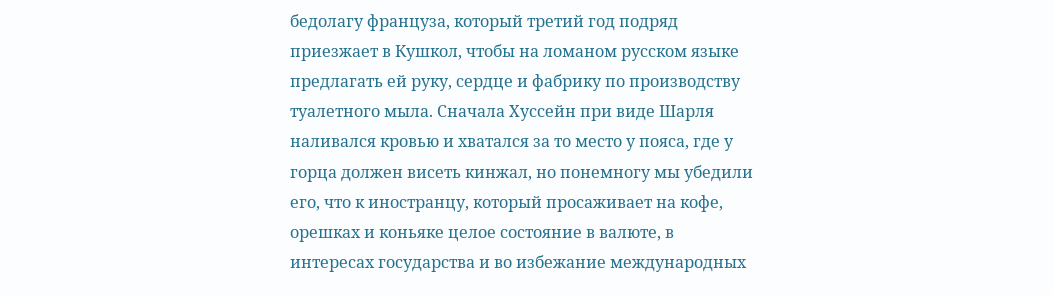бедолагу француза, который третий год подряд приезжает в Кушкол, чтобы на ломаном русском языке предлагать ей руку, сердце и фабрику по производству туалетного мыла. Сначала Хуссейн при виде Шарля наливался кровью и хватался за то место у пояса, где у горца должен висеть кинжал, но понемногу мы убедили его, что к иностранцу, который просаживает на кофе, орешках и коньяке целое состояние в валюте, в интересах государства и во избежание международных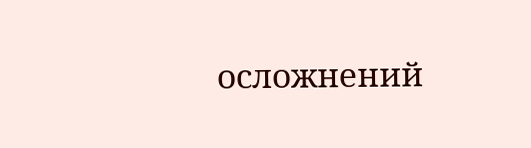осложнений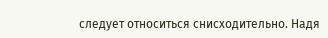следует относиться снисходительно. Надя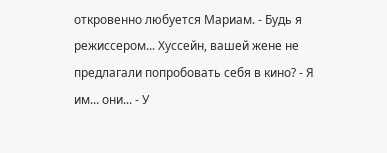откровенно любуется Мариам. - Будь я режиссером... Хуссейн, вашей жене не предлагали попробовать себя в кино? - Я им... они... - У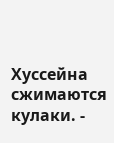Хуссейна сжимаются кулаки. -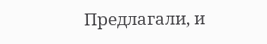Предлагали, и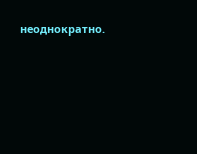неоднократно.